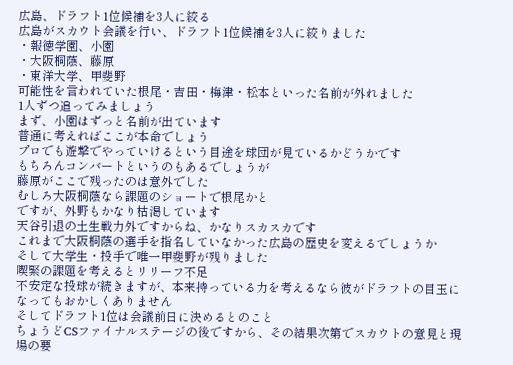広島、ドラフト1位候補を3人に絞る
広島がスカウト会議を行い、ドラフト1位候補を3人に絞りました
・報徳学園、小園
・大阪桐蔭、藤原
・東洋大学、甲斐野
可能性を言われていた根尾・吉田・梅津・松本といった名前が外れました
1人ずつ追ってみましょう
まず、小園はずっと名前が出ています
普通に考えればここが本命でしょう
プロでも遊撃でやっていけるという目途を球団が見ているかどうかです
もちろんコンバートというのもあるでしょうが
藤原がここで残ったのは意外でした
むしろ大阪桐蔭なら課題のショートで根尾かと
ですが、外野もかなり枯渇しています
天谷引退の土生戦力外ですからね、かなりスカスカです
これまで大阪桐蔭の選手を指名していなかった広島の歴史を変えるでしょうか
そして大学生・投手で唯一甲斐野が残りました
喫緊の課題を考えるとリリーフ不足
不安定な投球が続きますが、本来持っている力を考えるなら彼がドラフトの目玉になってもおかしくありません
そしてドラフト1位は会議前日に決めるとのこと
ちょうどCSファイナルステージの後ですから、その結果次第でスカウトの意見と現場の要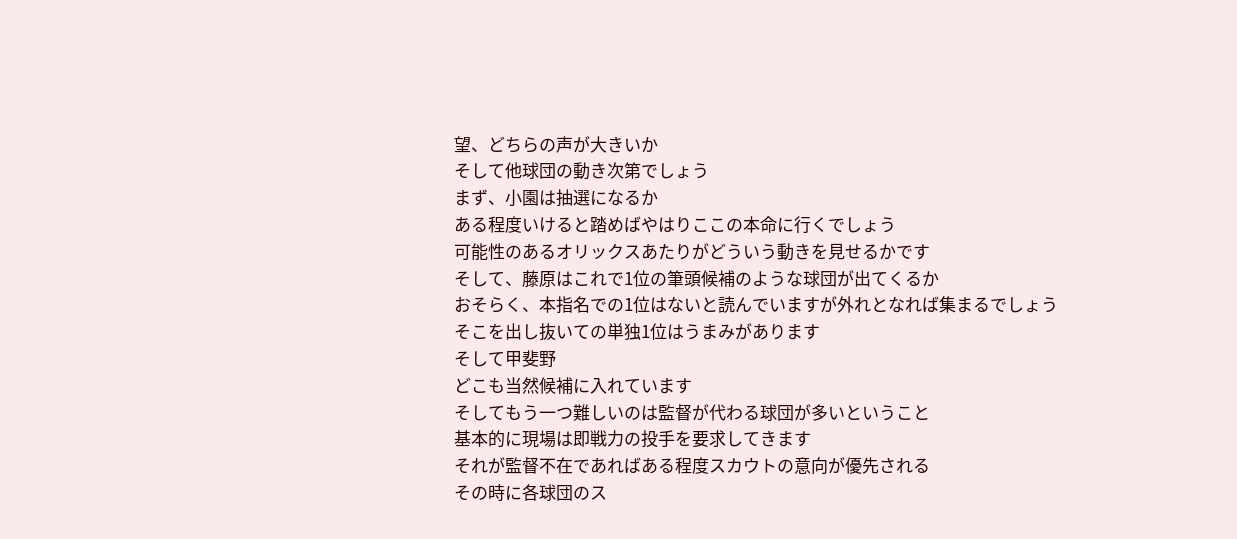望、どちらの声が大きいか
そして他球団の動き次第でしょう
まず、小園は抽選になるか
ある程度いけると踏めばやはりここの本命に行くでしょう
可能性のあるオリックスあたりがどういう動きを見せるかです
そして、藤原はこれで1位の筆頭候補のような球団が出てくるか
おそらく、本指名での1位はないと読んでいますが外れとなれば集まるでしょう
そこを出し抜いての単独1位はうまみがあります
そして甲斐野
どこも当然候補に入れています
そしてもう一つ難しいのは監督が代わる球団が多いということ
基本的に現場は即戦力の投手を要求してきます
それが監督不在であればある程度スカウトの意向が優先される
その時に各球団のス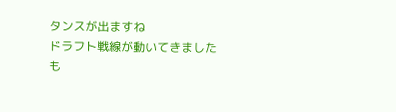タンスが出ますね
ドラフト戦線が動いてきました
も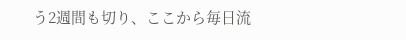う2週間も切り、ここから毎日流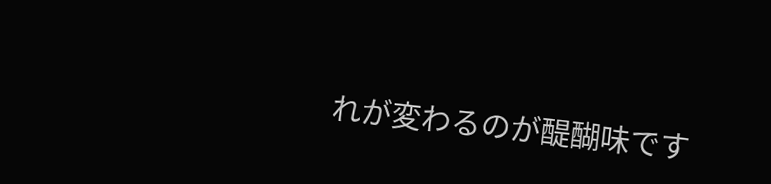れが変わるのが醍醐味です